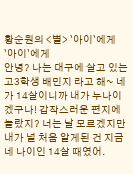황순원의 <별> `아이`에게
`아이`에게
안녕? 나는 대구에 살고 있는 고3학생 배민지 라고 해~ 네가 14살이니까 내가 누나이겠구나! 갑작스러운 편지에 놀랐지? 너는 날 모르겠지만 내가 널 처음 알게된 건 지금 네 나이인 14살 때였어.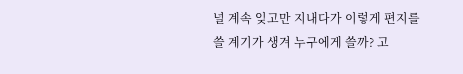널 계속 잊고만 지내다가 이렇게 편지를 쓸 계기가 생겨 누구에게 쓸까? 고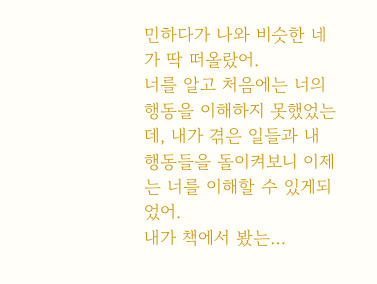민하다가 나와 비슷한 네가 딱 떠올랐어.
너를 알고 처음에는 너의 행동을 이해하지 못했었는데, 내가 겪은 일들과 내 행동들을 돌이켜보니 이제는 너를 이해할 수 있게되었어.
내가 책에서 봤는…